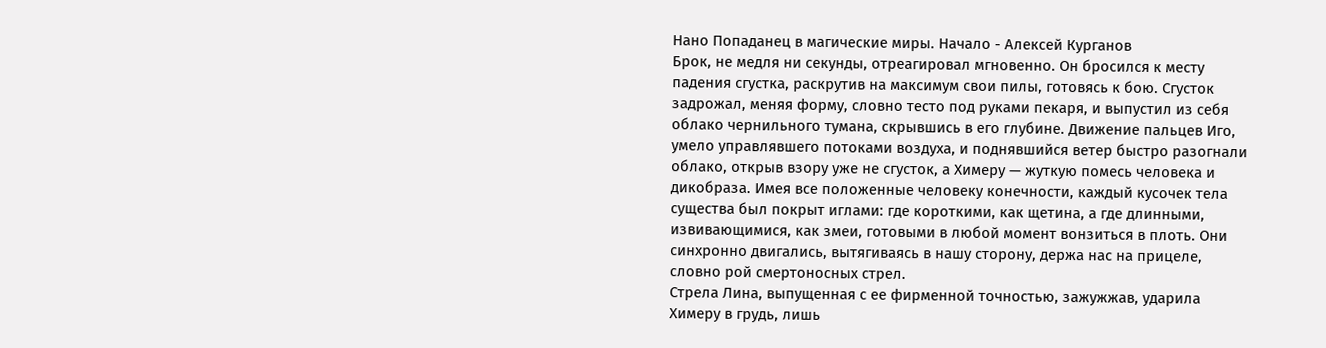Нано Попаданец в магические миры. Начало - Алексей Курганов
Брок, не медля ни секунды, отреагировал мгновенно. Он бросился к месту падения сгустка, раскрутив на максимум свои пилы, готовясь к бою. Сгусток задрожал, меняя форму, словно тесто под руками пекаря, и выпустил из себя облако чернильного тумана, скрывшись в его глубине. Движение пальцев Иго, умело управлявшего потоками воздуха, и поднявшийся ветер быстро разогнали облако, открыв взору уже не сгусток, а Химеру — жуткую помесь человека и дикобраза. Имея все положенные человеку конечности, каждый кусочек тела существа был покрыт иглами: где короткими, как щетина, а где длинными, извивающимися, как змеи, готовыми в любой момент вонзиться в плоть. Они синхронно двигались, вытягиваясь в нашу сторону, держа нас на прицеле, словно рой смертоносных стрел.
Стрела Лина, выпущенная с ее фирменной точностью, зажужжав, ударила Химеру в грудь, лишь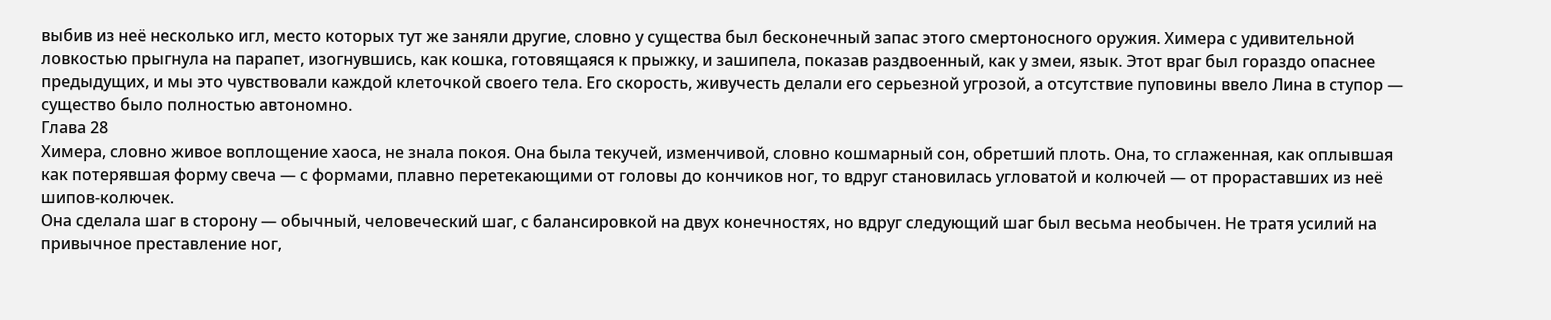выбив из неё несколько игл, место которых тут же заняли другие, словно у существа был бесконечный запас этого смертоносного оружия. Химера с удивительной ловкостью прыгнула на парапет, изогнувшись, как кошка, готовящаяся к прыжку, и зашипела, показав раздвоенный, как у змеи, язык. Этот враг был гораздо опаснее предыдущих, и мы это чувствовали каждой клеточкой своего тела. Его скорость, живучесть делали его серьезной угрозой, а отсутствие пуповины ввело Лина в ступор — существо было полностью автономно.
Глава 28
Химера, словно живое воплощение хаоса, не знала покоя. Она была текучей, изменчивой, словно кошмарный сон, обретший плоть. Она, то сглаженная, как оплывшая как потерявшая форму свеча — с формами, плавно перетекающими от головы до кончиков ног, то вдруг становилась угловатой и колючей — от прораставших из неё шипов-колючек.
Она сделала шаг в сторону — обычный, человеческий шаг, с балансировкой на двух конечностях, но вдруг следующий шаг был весьма необычен. Не тратя усилий на привычное преставление ног,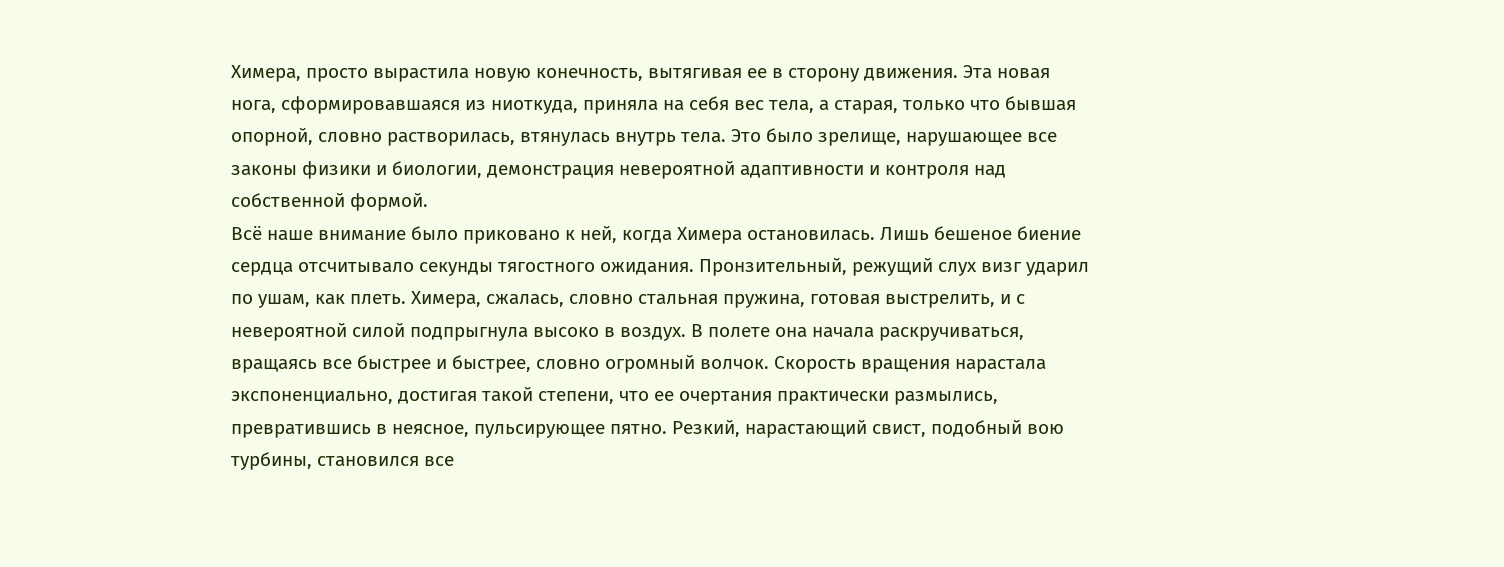Химера, просто вырастила новую конечность, вытягивая ее в сторону движения. Эта новая нога, сформировавшаяся из ниоткуда, приняла на себя вес тела, а старая, только что бывшая опорной, словно растворилась, втянулась внутрь тела. Это было зрелище, нарушающее все законы физики и биологии, демонстрация невероятной адаптивности и контроля над собственной формой.
Всё наше внимание было приковано к ней, когда Химера остановилась. Лишь бешеное биение сердца отсчитывало секунды тягостного ожидания. Пронзительный, режущий слух визг ударил по ушам, как плеть. Химера, сжалась, словно стальная пружина, готовая выстрелить, и с невероятной силой подпрыгнула высоко в воздух. В полете она начала раскручиваться, вращаясь все быстрее и быстрее, словно огромный волчок. Скорость вращения нарастала экспоненциально, достигая такой степени, что ее очертания практически размылись, превратившись в неясное, пульсирующее пятно. Резкий, нарастающий свист, подобный вою турбины, становился все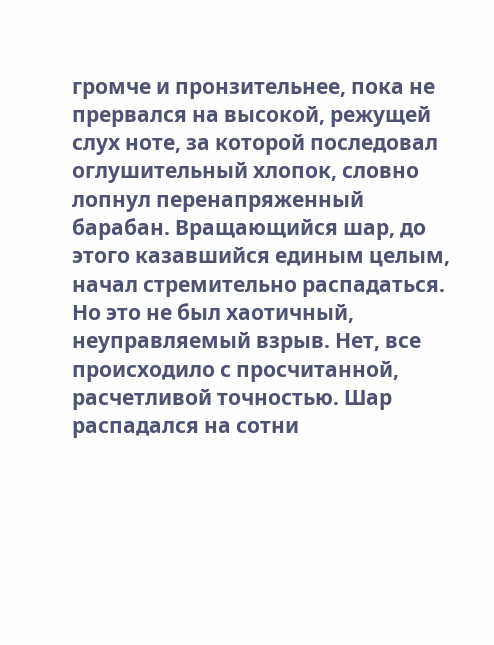громче и пронзительнее, пока не прервался на высокой, режущей слух ноте, за которой последовал оглушительный хлопок, словно лопнул перенапряженный барабан. Вращающийся шар, до этого казавшийся единым целым, начал стремительно распадаться. Но это не был хаотичный, неуправляемый взрыв. Нет, все происходило с просчитанной, расчетливой точностью. Шар распадался на сотни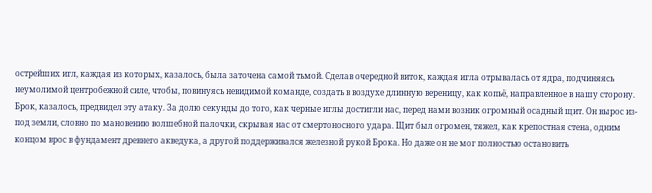острейших игл, каждая из которых, казалось, была заточена самой тьмой. Сделав очередной виток, каждая игла отрывалась от ядра, подчиняясь неумолимой центробежной силе, чтобы, повинуясь невидимой команде, создать в воздухе длинную вереницу, как копьё, направленное в нашу сторону.
Брок, казалось, предвидел эту атаку. За долю секунды до того, как черные иглы достигли нас, перед нами возник огромный осадный щит. Он вырос из-под земли, словно по мановению волшебной палочки, скрывая нас от смертоносного удара. Щит был огромен, тяжел, как крепостная стена, одним концом врос в фундамент древнего акведука, а другой поддерживался железной рукой Брока. Но даже он не мог полностью остановить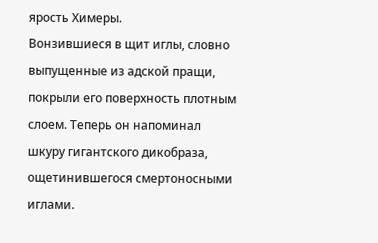ярость Химеры.
Вонзившиеся в щит иглы, словно выпущенные из адской пращи, покрыли его поверхность плотным слоем. Теперь он напоминал шкуру гигантского дикобраза, ощетинившегося смертоносными иглами.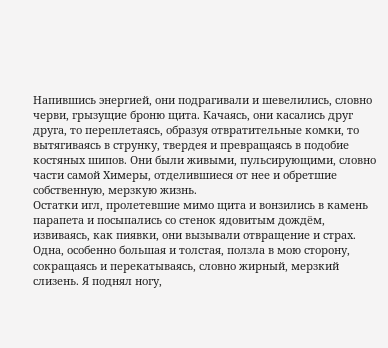Напившись энергией, они подрагивали и шевелились, словно черви, грызущие броню щита. Качаясь, они касались друг друга, то переплетаясь, образуя отвратительные комки, то вытягиваясь в струнку, твердея и превращаясь в подобие костяных шипов. Они были живыми, пульсирующими, словно части самой Химеры, отделившиеся от нее и обретшие собственную, мерзкую жизнь.
Остатки игл, пролетевшие мимо щита и вонзились в камень парапета и посыпались со стенок ядовитым дождём, извиваясь, как пиявки, они вызывали отвращение и страх.
Одна, особенно большая и толстая, ползла в мою сторону, сокращаясь и перекатываясь, словно жирный, мерзкий слизень. Я поднял ногу,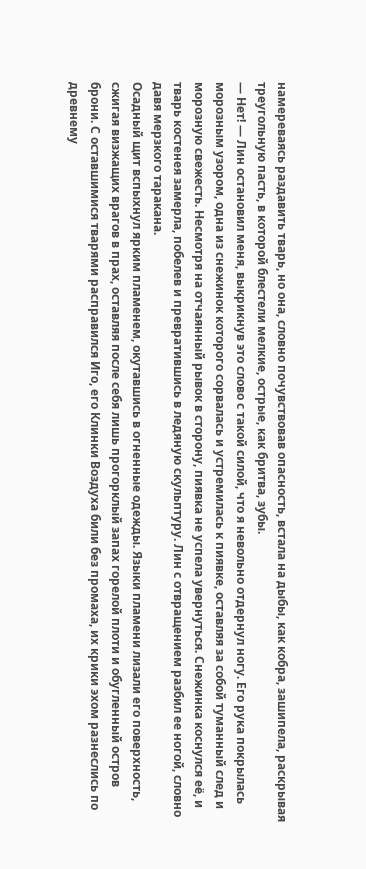намереваясь раздавить тварь, но она, словно почувствовав опасность, встала на дыбы, как кобра, зашипела, раскрывая треугольную пасть, в которой блестели мелкие, острые, как бритва, зубы.
— Нет! — Лин остановил меня, выкрикнув это слово с такой силой, что я невольно отдернул ногу. Его рука покрылась морозным узором, одна из снежинок которого сорвалась и устремилась к пиявке, оставляя за собой туманный след и морозную свежесть. Несмотря на отчаянный рывок в сторону, пиявка не успела увернуться. Снежинка коснулся её, и тварь костенея замерла, побелев и превратившись в ледяную скульптуру. Лин с отвращением разбил ее ногой, словно давя мерзкого таракана.
Осадный щит вспыхнул ярким пламенем, окутавшись в огненные одежды. Языки пламени лизали его поверхность, сжигая визжащих врагов в прах, оставляя после себя лишь прогорклый запах горелой плоти и обугленный остров брони. С оставшимися тварями расправился Иго, его Клинки Воздуха били без промаха, их крики эхом разнеслись по древнему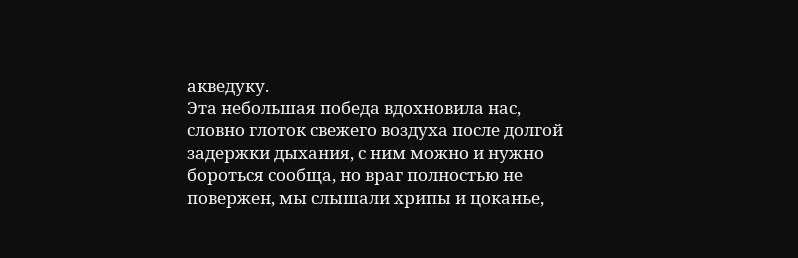акведуку.
Эта небольшая победа вдохновила нас, словно глоток свежего воздуха после долгой задержки дыхания, с ним можно и нужно бороться сообща, но враг полностью не повержен, мы слышали хрипы и цоканье,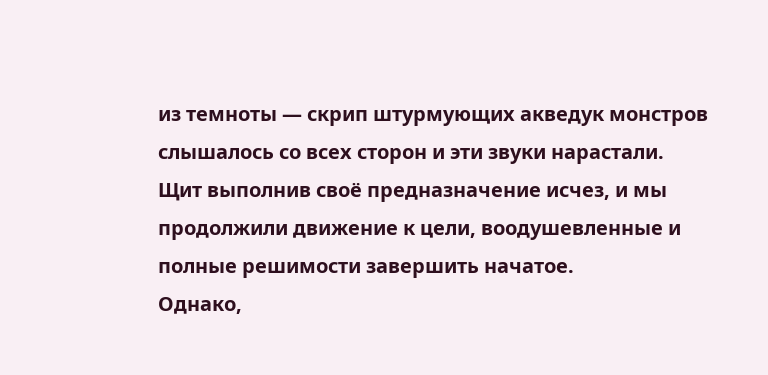из темноты — скрип штурмующих акведук монстров слышалось со всех сторон и эти звуки нарастали.
Щит выполнив своё предназначение исчез, и мы продолжили движение к цели, воодушевленные и полные решимости завершить начатое.
Однако,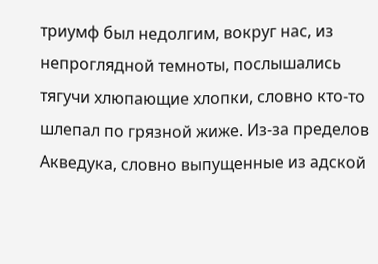триумф был недолгим, вокруг нас, из непроглядной темноты, послышались тягучи хлюпающие хлопки, словно кто-то шлепал по грязной жиже. Из-за пределов Акведука, словно выпущенные из адской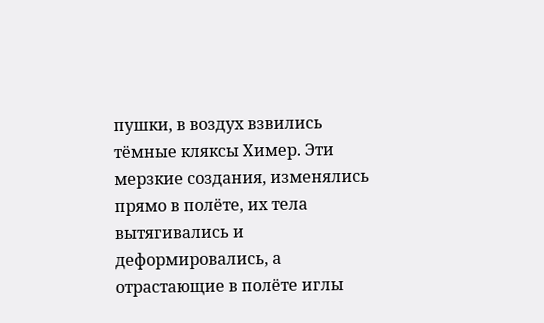пушки, в воздух взвились тёмные кляксы Химер. Эти мерзкие создания, изменялись прямо в полёте, их тела вытягивались и деформировались, а отрастающие в полёте иглы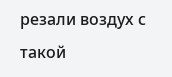резали воздух с такой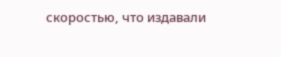скоростью, что издавали